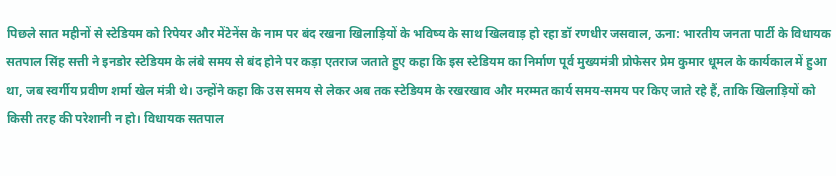पिछले सात महीनों से स्टेडियम को रिपेयर और मेंटेनेंस के नाम पर बंद रखना खिलाड़ियों के भविष्य के साथ खिलवाड़ हो रहा डॉ रणधीर जसवाल, ऊना: भारतीय जनता पार्टी के विधायक सतपाल सिंह सत्ती ने इनडोर स्टेडियम के लंबे समय से बंद होने पर कड़ा एतराज जताते हुए कहा कि इस स्टेडियम का निर्माण पूर्व मुख्यमंत्री प्रोफेसर प्रेम कुमार धूमल के कार्यकाल में हुआ था, जब स्वर्गीय प्रवीण शर्मा खेल मंत्री थे। उन्होंने कहा कि उस समय से लेकर अब तक स्टेडियम के रखरखाव और मरम्मत कार्य समय-समय पर किए जाते रहे हैं, ताकि खिलाड़ियों को किसी तरह की परेशानी न हो। विधायक सतपाल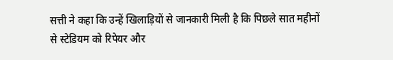सत्ती ने कहा कि उन्हें खिलाड़ियों से जानकारी मिली है कि पिछले सात महीनों से स्टेडियम को रिपेयर और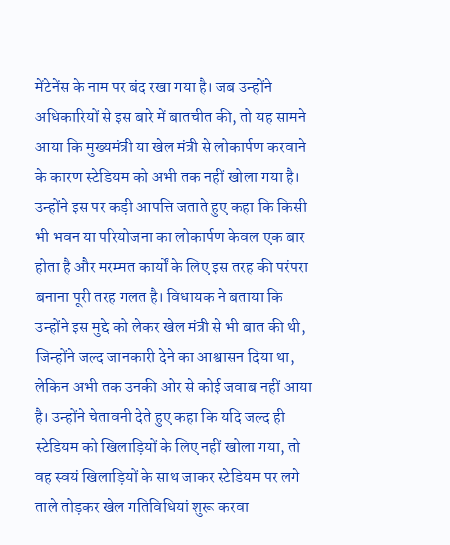मेंटेनेंस के नाम पर बंद रखा गया है। जब उन्होंने अधिकारियों से इस बारे में बातचीत की, तो यह सामने आया कि मुख्यमंत्री या खेल मंत्री से लोकार्पण करवाने के कारण स्टेडियम को अभी तक नहीं खोला गया है। उन्होंने इस पर कड़ी आपत्ति जताते हुए कहा कि किसी भी भवन या परियोजना का लोकार्पण केवल एक बार होता है और मरम्मत कार्यों के लिए इस तरह की परंपरा बनाना पूरी तरह गलत है। विधायक ने बताया कि उन्होंने इस मुद्दे को लेकर खेल मंत्री से भी बात की थी, जिन्होंने जल्द जानकारी देने का आश्वासन दिया था, लेकिन अभी तक उनकी ओर से कोई जवाब नहीं आया है। उन्होंने चेतावनी देते हुए कहा कि यदि जल्द ही स्टेडियम को खिलाड़ियों के लिए नहीं खोला गया, तो वह स्वयं खिलाड़ियों के साथ जाकर स्टेडियम पर लगे ताले तोड़कर खेल गतिविधियां शुरू करवा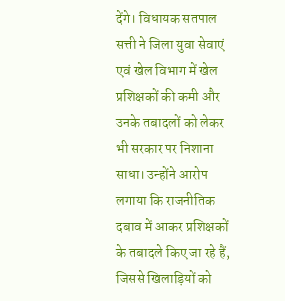देंगे। विधायक सतपाल सत्ती ने जिला युवा सेवाएं एवं खेल विभाग में खेल प्रशिक्षकों की कमी और उनके तबादलों को लेकर भी सरकार पर निशाना साधा। उन्होंने आरोप लगाया कि राजनीतिक दबाव में आकर प्रशिक्षकों के तबादले किए जा रहे हैं, जिससे खिलाड़ियों को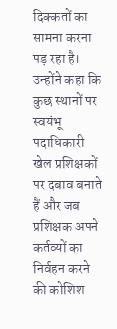दिक्कतों का सामना करना पड़ रहा है। उन्होंने कहा कि कुछ स्थानों पर स्वयंभू पदाधिकारी खेल प्रशिक्षकों पर दबाव बनाते हैं और जब प्रशिक्षक अपने कर्तव्यों का निर्वहन करने की कोशिश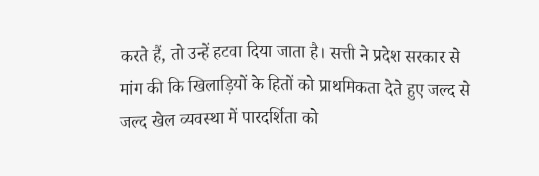करते हैं, तो उन्हें हटवा दिया जाता है। सत्ती ने प्रदेश सरकार से मांग की कि खिलाड़ियों के हितों को प्राथमिकता देते हुए जल्द से जल्द खेल व्यवस्था में पारदर्शिता को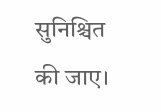सुनिश्चित की जाए।